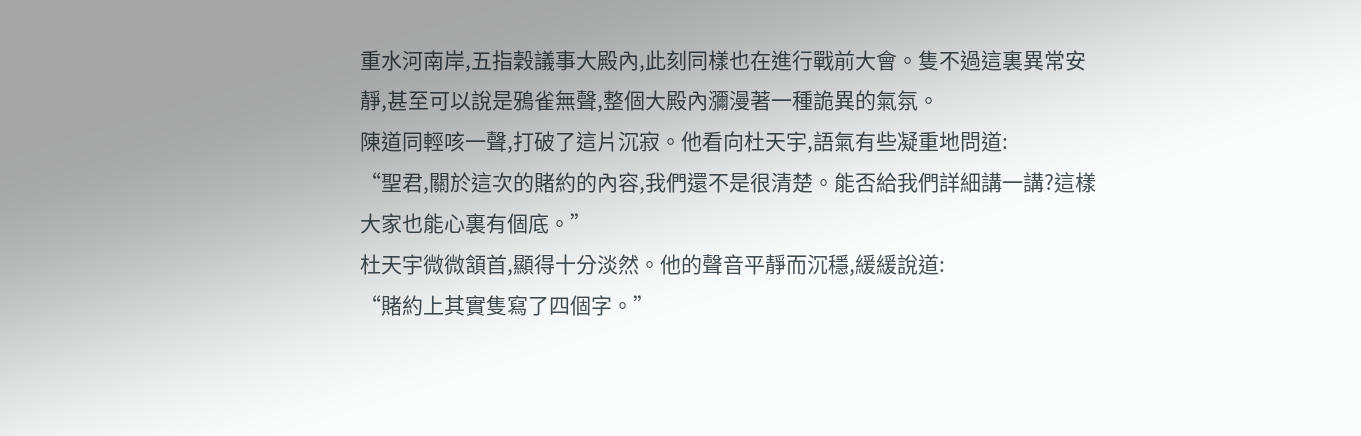重水河南岸,五指穀議事大殿內,此刻同樣也在進行戰前大會。隻不過這裏異常安靜,甚至可以說是鴉雀無聲,整個大殿內瀰漫著一種詭異的氣氛。
陳道同輕咳一聲,打破了這片沉寂。他看向杜天宇,語氣有些凝重地問道:
“聖君,關於這次的賭約的內容,我們還不是很清楚。能否給我們詳細講一講?這樣大家也能心裏有個底。”
杜天宇微微頷首,顯得十分淡然。他的聲音平靜而沉穩,緩緩說道:
“賭約上其實隻寫了四個字。”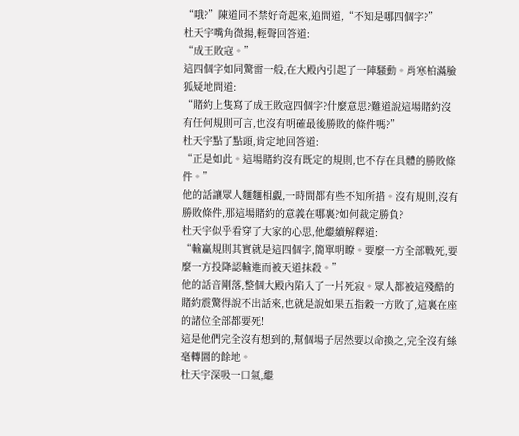“哦?”陳道同不禁好奇起來,追問道,“不知是哪四個字?”
杜天宇嘴角微揚,輕聲回答道:
“成王敗寇。”
這四個字如同驚雷一般,在大殿內引起了一陣騷動。肖寒柏滿臉狐疑地問道:
“賭約上隻寫了成王敗寇四個字?什麼意思?難道說這場賭約沒有任何規則可言,也沒有明確最後勝敗的條件嗎?”
杜天宇點了點頭,肯定地回答道:
“正是如此。這場賭約沒有既定的規則,也不存在具體的勝敗條件。”
他的話讓眾人麵麵相覷,一時間都有些不知所措。沒有規則,沒有勝敗條件,那這場賭約的意義在哪裏?如何裁定勝負?
杜天宇似乎看穿了大家的心思,他繼續解釋道:
“輸贏規則其實就是這四個字,簡單明瞭。要麼一方全部戰死,要麼一方投降認輸進而被天道抹殺。”
他的話音剛落,整個大殿內陷入了一片死寂。眾人都被這殘酷的賭約震驚得說不出話來,也就是說如果五指穀一方敗了,這裏在座的諸位全部都要死!
這是他們完全沒有想到的,幫個場子居然要以命換之,完全沒有絲毫轉圜的餘地。
杜天宇深吸一口氣,繼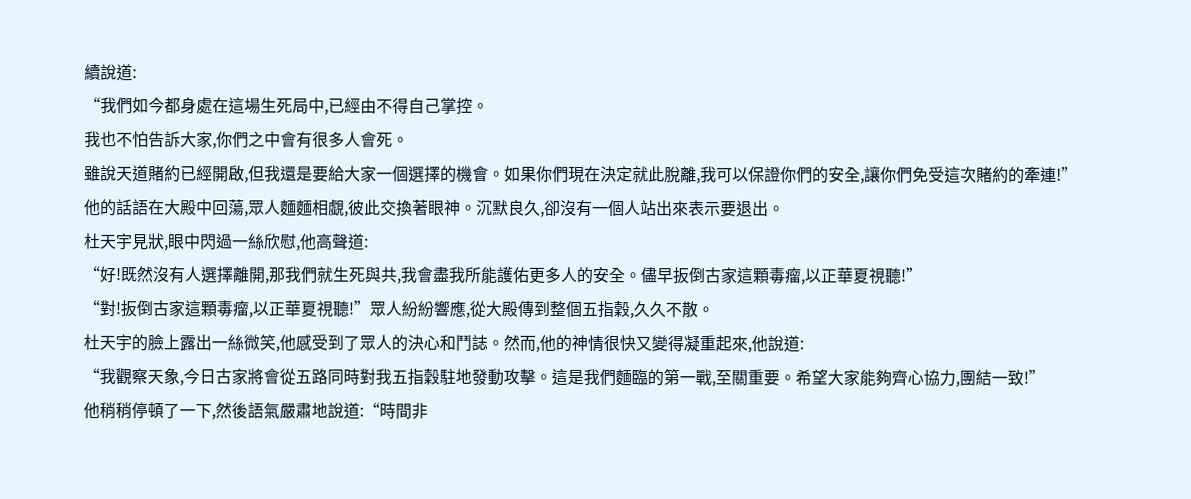續說道:
“我們如今都身處在這場生死局中,已經由不得自己掌控。
我也不怕告訴大家,你們之中會有很多人會死。
雖說天道賭約已經開啟,但我還是要給大家一個選擇的機會。如果你們現在決定就此脫離,我可以保證你們的安全,讓你們免受這次賭約的牽連!”
他的話語在大殿中回蕩,眾人麵麵相覷,彼此交換著眼神。沉默良久,卻沒有一個人站出來表示要退出。
杜天宇見狀,眼中閃過一絲欣慰,他高聲道:
“好!既然沒有人選擇離開,那我們就生死與共,我會盡我所能護佑更多人的安全。儘早扳倒古家這顆毒瘤,以正華夏視聽!”
“對!扳倒古家這顆毒瘤,以正華夏視聽!”眾人紛紛響應,從大殿傳到整個五指穀,久久不散。
杜天宇的臉上露出一絲微笑,他感受到了眾人的決心和鬥誌。然而,他的神情很快又變得凝重起來,他說道:
“我觀察天象,今日古家將會從五路同時對我五指穀駐地發動攻擊。這是我們麵臨的第一戰,至關重要。希望大家能夠齊心協力,團結一致!”
他稍稍停頓了一下,然後語氣嚴肅地說道:“時間非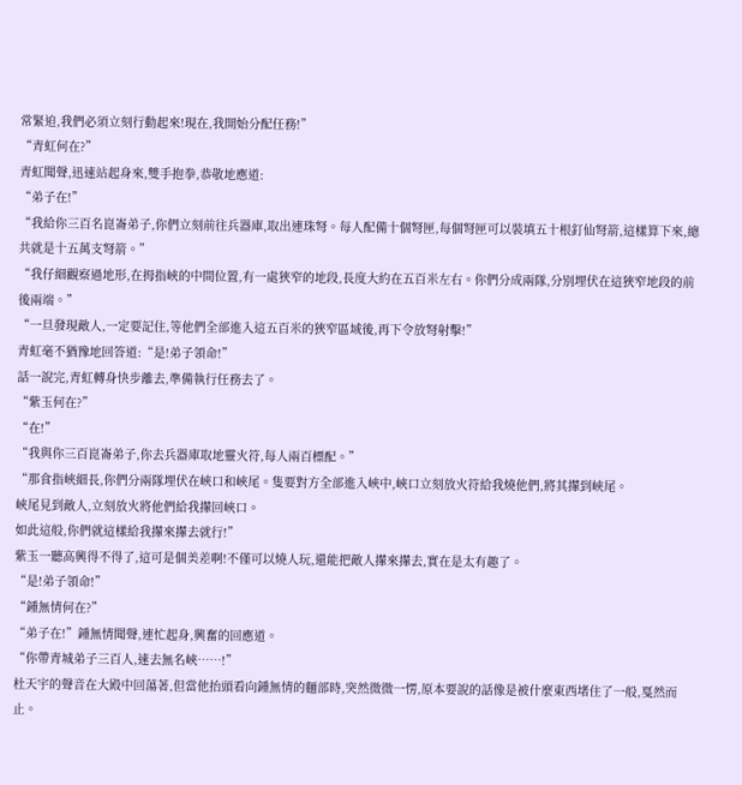常緊迫,我們必須立刻行動起來!現在,我開始分配任務!”
“青虹何在?”
青虹聞聲,迅速站起身來,雙手抱拳,恭敬地應道:
“弟子在!”
“我給你三百名崑崙弟子,你們立刻前往兵器庫,取出連珠弩。每人配備十個弩匣,每個弩匣可以裝填五十根釘仙弩箭,這樣算下來,總共就是十五萬支弩箭。”
“我仔細觀察過地形,在拇指峽的中間位置,有一處狹窄的地段,長度大約在五百米左右。你們分成兩隊,分別埋伏在這狹窄地段的前後兩端。”
“一旦發現敵人,一定要記住,等他們全部進入這五百米的狹窄區域後,再下令放弩射擊!”
青虹毫不猶豫地回答道:“是!弟子領命!”
話一說完,青虹轉身快步離去,準備執行任務去了。
“紫玉何在?”
“在!”
“我與你三百崑崙弟子,你去兵器庫取地靈火符,每人兩百標配。”
“那食指峽細長,你們分兩隊埋伏在峽口和峽尾。隻要對方全部進入峽中,峽口立刻放火符給我燒他們,將其攆到峽尾。
峽尾見到敵人,立刻放火將他們給我攆回峽口。
如此這般,你們就這樣給我攆來攆去就行!”
紫玉一聽高興得不得了,這可是個美差啊!不僅可以燒人玩,還能把敵人攆來攆去,實在是太有趣了。
“是!弟子領命!”
“鍾無情何在?”
“弟子在!”鍾無情聞聲,連忙起身,興奮的回應道。
“你帶青城弟子三百人,速去無名峽……!”
杜天宇的聲音在大殿中回蕩著,但當他抬頭看向鍾無情的麵部時,突然微微一愣,原本要說的話像是被什麼東西堵住了一般,戛然而止。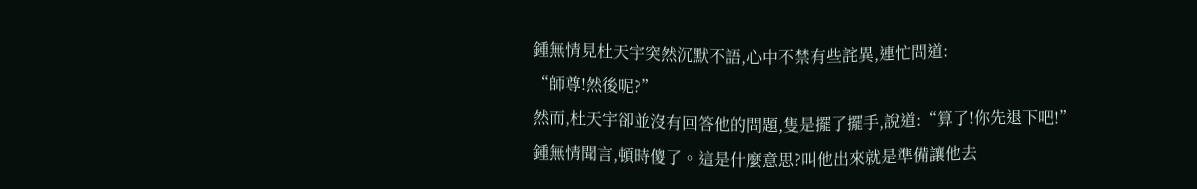鍾無情見杜天宇突然沉默不語,心中不禁有些詫異,連忙問道:
“師尊!然後呢?”
然而,杜天宇卻並沒有回答他的問題,隻是擺了擺手,說道:“算了!你先退下吧!”
鍾無情聞言,頓時傻了。這是什麼意思?叫他出來就是準備讓他去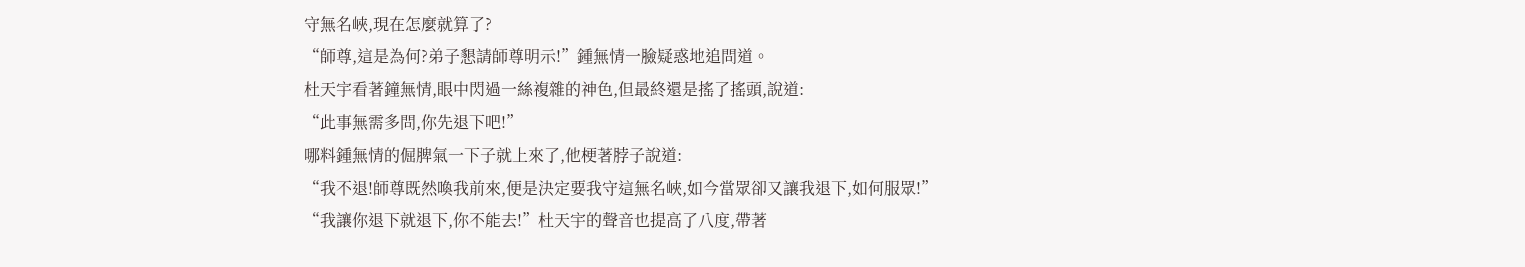守無名峽,現在怎麼就算了?
“師尊,這是為何?弟子懇請師尊明示!”鍾無情一臉疑惑地追問道。
杜天宇看著鐘無情,眼中閃過一絲複雜的神色,但最終還是搖了搖頭,說道:
“此事無需多問,你先退下吧!”
哪料鍾無情的倔脾氣一下子就上來了,他梗著脖子說道:
“我不退!師尊既然喚我前來,便是決定要我守這無名峽,如今當眾卻又讓我退下,如何服眾!”
“我讓你退下就退下,你不能去!”杜天宇的聲音也提高了八度,帶著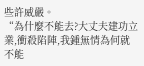些許威嚴。
“為什麼不能去?大丈夫建功立業,衝殺陷陣,我鍾無情為何就不能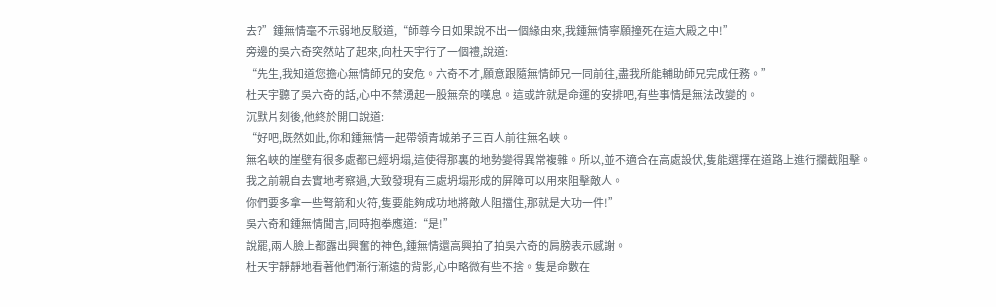去?”鍾無情毫不示弱地反駁道,“師尊今日如果說不出一個緣由來,我鍾無情寧願撞死在這大殿之中!”
旁邊的吳六奇突然站了起來,向杜天宇行了一個禮,說道:
“先生,我知道您擔心無情師兄的安危。六奇不才,願意跟隨無情師兄一同前往,盡我所能輔助師兄完成任務。”
杜天宇聽了吳六奇的話,心中不禁湧起一股無奈的嘆息。這或許就是命運的安排吧,有些事情是無法改變的。
沉默片刻後,他終於開口說道:
“好吧,既然如此,你和鍾無情一起帶領青城弟子三百人前往無名峽。
無名峽的崖壁有很多處都已經坍塌,這使得那裏的地勢變得異常複雜。所以,並不適合在高處設伏,隻能選擇在道路上進行攔截阻擊。
我之前親自去實地考察過,大致發現有三處坍塌形成的屏障可以用來阻擊敵人。
你們要多拿一些弩箭和火符,隻要能夠成功地將敵人阻擋住,那就是大功一件!”
吳六奇和鍾無情聞言,同時抱拳應道:“是!”
說罷,兩人臉上都露出興奮的神色,鍾無情還高興拍了拍吳六奇的肩膀表示感謝。
杜天宇靜靜地看著他們漸行漸遠的背影,心中略微有些不捨。隻是命數在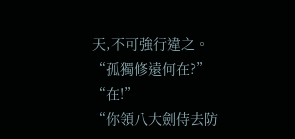天,不可強行違之。
“孤獨修遠何在?”
“在!”
“你領八大劍侍去防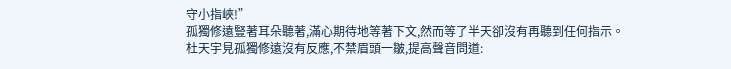守小指峽!”
孤獨修遠豎著耳朵聽著,滿心期待地等著下文,然而等了半天卻沒有再聽到任何指示。
杜天宇見孤獨修遠沒有反應,不禁眉頭一皺,提高聲音問道: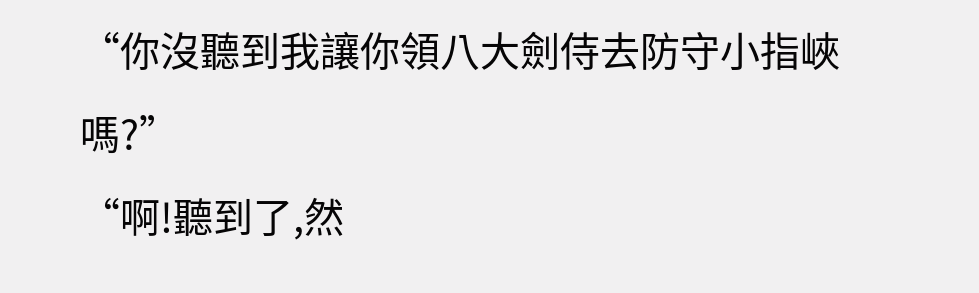“你沒聽到我讓你領八大劍侍去防守小指峽嗎?”
“啊!聽到了,然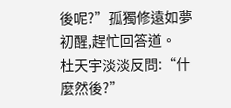後呢?”孤獨修遠如夢初醒,趕忙回答道。
杜天宇淡淡反問:“什麼然後?”